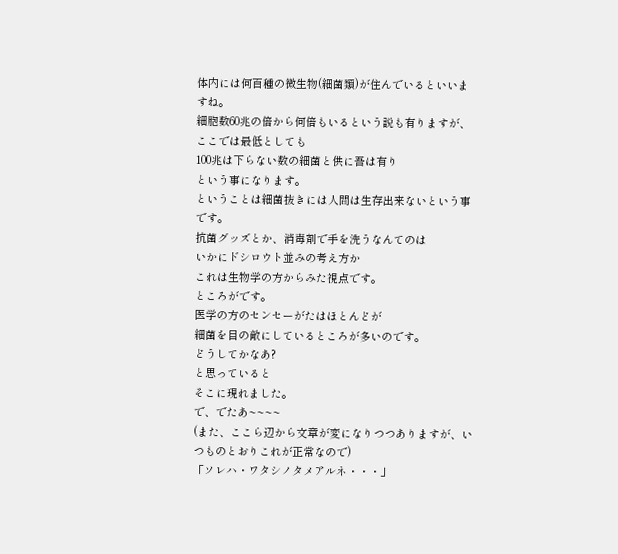体内には何百種の微生物(細菌類)が住んでいるといいますね。
細胞数60兆の倍から何倍もいるという説も有りますが、ここでは最低としても
100兆は下らない数の細菌と供に吾は有り
という事になります。
ということは細菌抜きには人間は生存出来ないという事です。
抗菌グッズとか、消毒剤で手を洗うなんてのは
いかにドシロウト並みの考え方か
これは生物学の方からみた視点です。
ところがです。
医学の方のセンセーがたはほとんどが
細菌を目の敵にしているところが多いのです。
どうしてかなあ?
と思っていると
そこに現れました。
で、でたあ~~~~
(また、ここら辺から文章が変になりつつありますが、いつものとおりこれが正常なので)
「ソレハ・ワタシノタメアルネ・・・」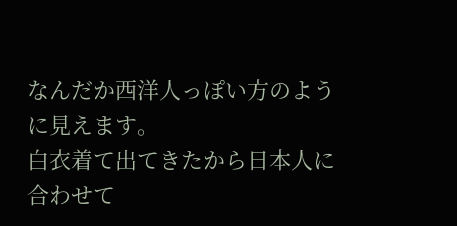なんだか西洋人っぽい方のように見えます。
白衣着て出てきたから日本人に合わせて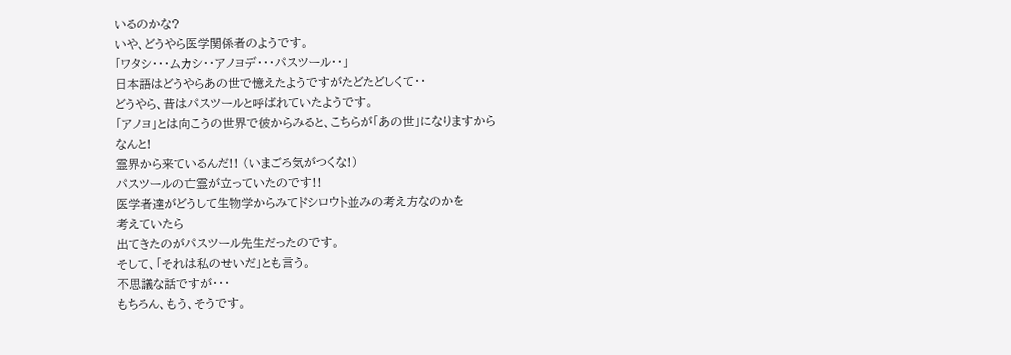いるのかな?
いや、どうやら医学関係者のようです。
「ワタシ・・・ムカシ・・アノヨデ・・・パスツール・・」
日本語はどうやらあの世で憶えたようですがたどたどしくて・・
どうやら、昔はパスツールと呼ばれていたようです。
「アノヨ」とは向こうの世界で彼からみると、こちらが「あの世」になりますから
なんと!
霊界から来ているんだ!! (いまごろ気がつくな!)
パスツールの亡霊が立っていたのです!!
医学者達がどうして生物学からみてドシロウト並みの考え方なのかを
考えていたら
出てきたのがパスツール先生だったのです。
そして、「それは私のせいだ」とも言う。
不思議な話ですが・・・
もちろん、もう、そうです。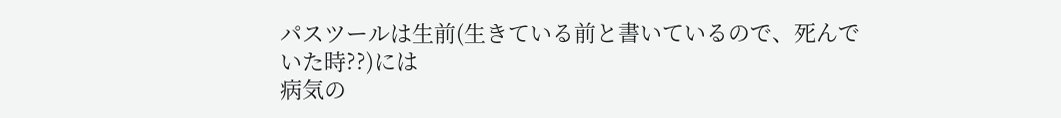パスツールは生前(生きている前と書いているので、死んでいた時??)には
病気の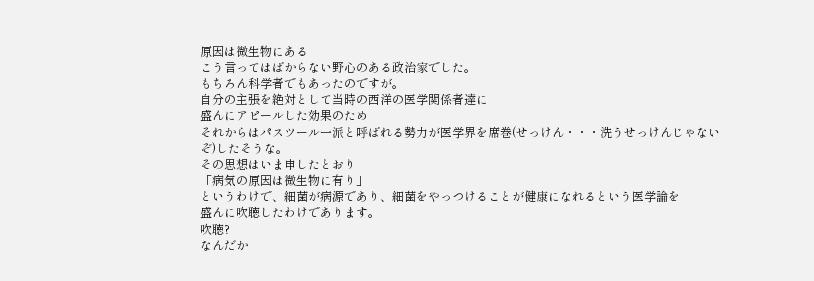原因は微生物にある
こう言ってはばからない野心のある政治家でした。
もちろん科学者でもあったのですが。
自分の主張を絶対として当時の西洋の医学関係者達に
盛んにアピールした効果のため
それからはパスツール一派と呼ばれる勢力が医学界を席巻(せっけん・・・洗うせっけんじゃないぞ)したそうな。
その思想はいま申したとおり
「病気の原因は微生物に有り」
というわけで、細菌が病源であり、細菌をやっつけることが健康になれるという医学論を
盛んに吹聴したわけであります。
吹聴?
なんだか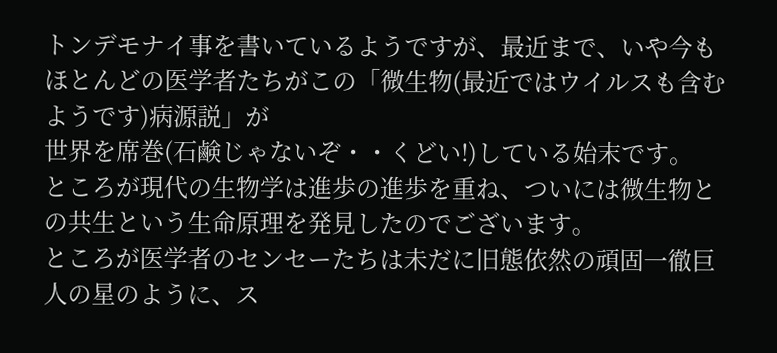トンデモナイ事を書いているようですが、最近まで、いや今もほとんどの医学者たちがこの「微生物(最近ではウイルスも含むようです)病源説」が
世界を席巻(石鹸じゃないぞ・・くどい!)している始末です。
ところが現代の生物学は進歩の進歩を重ね、ついには微生物との共生という生命原理を発見したのでございます。
ところが医学者のセンセーたちは未だに旧態依然の頑固一徹巨人の星のように、ス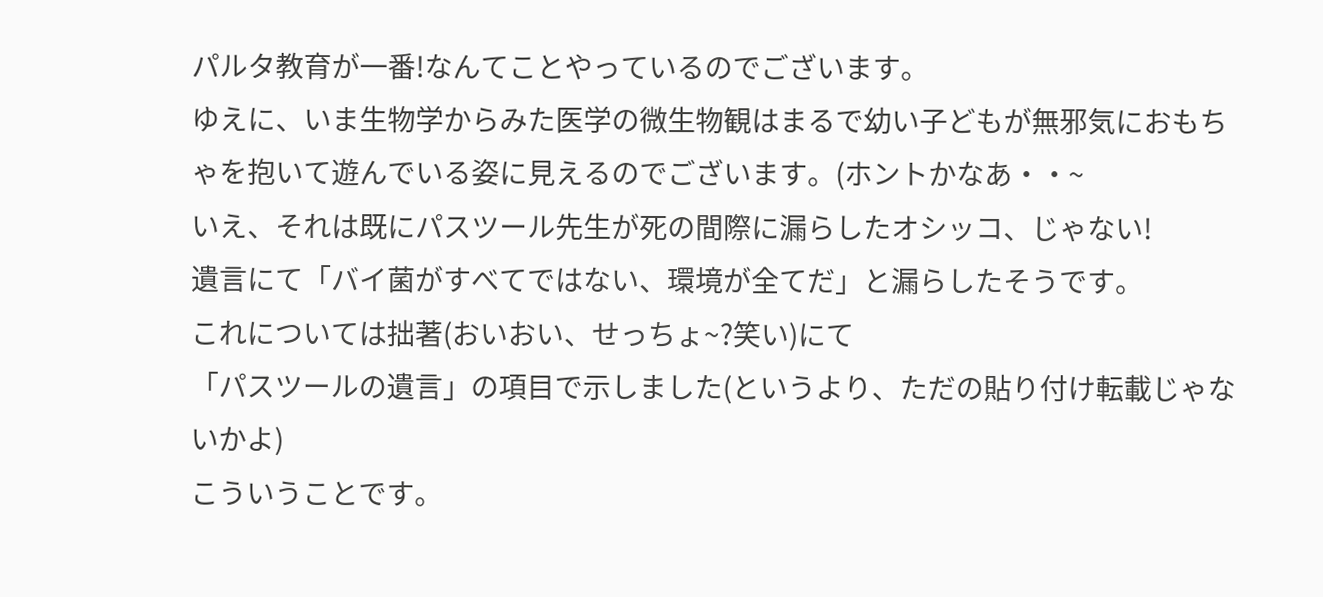パルタ教育が一番!なんてことやっているのでございます。
ゆえに、いま生物学からみた医学の微生物観はまるで幼い子どもが無邪気におもちゃを抱いて遊んでいる姿に見えるのでございます。(ホントかなあ・・~
いえ、それは既にパスツール先生が死の間際に漏らしたオシッコ、じゃない!
遺言にて「バイ菌がすべてではない、環境が全てだ」と漏らしたそうです。
これについては拙著(おいおい、せっちょ~?笑い)にて
「パスツールの遺言」の項目で示しました(というより、ただの貼り付け転載じゃないかよ)
こういうことです。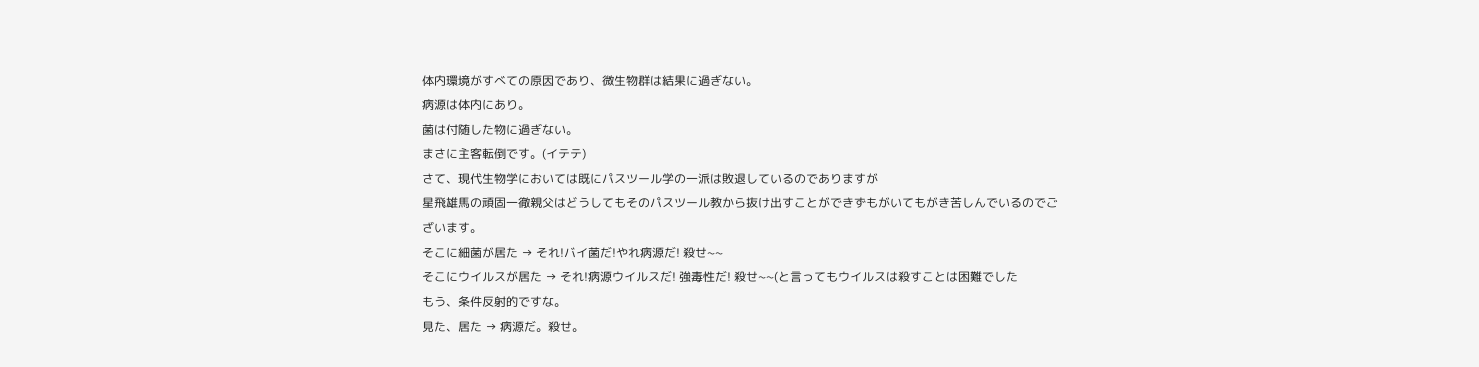体内環境がすべての原因であり、微生物群は結果に過ぎない。
病源は体内にあり。
菌は付随した物に過ぎない。
まさに主客転倒です。(イテテ)
さて、現代生物学においては既にパスツール学の一派は敗退しているのでありますが
星飛雄馬の頑固一徹親父はどうしてもそのパスツール教から抜け出すことができずもがいてもがき苦しんでいるのでございます。
そこに細菌が居た → それ!バイ菌だ!やれ病源だ! 殺せ~~
そこにウイルスが居た → それ!病源ウイルスだ! 強毒性だ! 殺せ~~(と言ってもウイルスは殺すことは困難でした
もう、条件反射的ですな。
見た、居た → 病源だ。殺せ。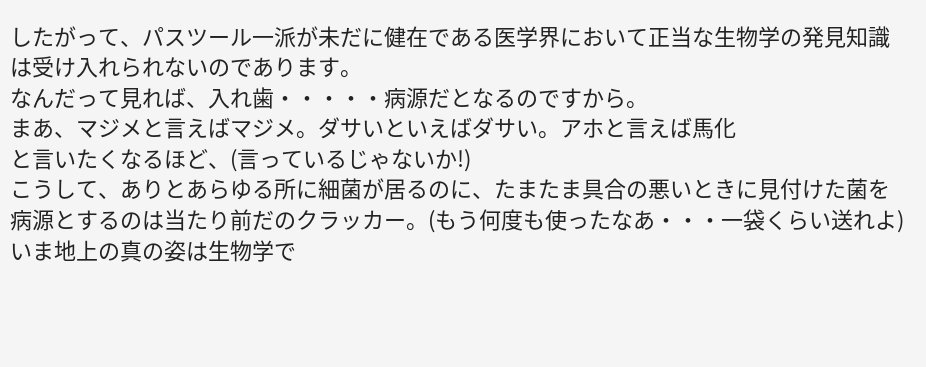したがって、パスツール一派が未だに健在である医学界において正当な生物学の発見知識は受け入れられないのであります。
なんだって見れば、入れ歯・・・・・病源だとなるのですから。
まあ、マジメと言えばマジメ。ダサいといえばダサい。アホと言えば馬化
と言いたくなるほど、(言っているじゃないか!)
こうして、ありとあらゆる所に細菌が居るのに、たまたま具合の悪いときに見付けた菌を病源とするのは当たり前だのクラッカー。(もう何度も使ったなあ・・・一袋くらい送れよ)
いま地上の真の姿は生物学で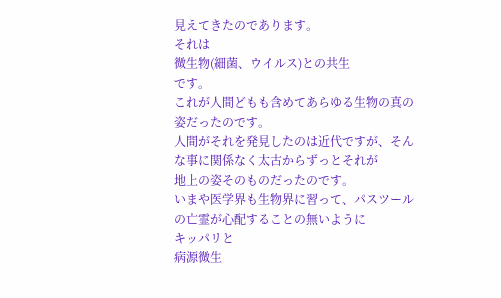見えてきたのであります。
それは
微生物(細菌、ウイルス)との共生
です。
これが人間どもも含めてあらゆる生物の真の姿だったのです。
人間がそれを発見したのは近代ですが、そんな事に関係なく太古からずっとそれが
地上の姿そのものだったのです。
いまや医学界も生物界に習って、パスツールの亡霊が心配することの無いように
キッパリと
病源微生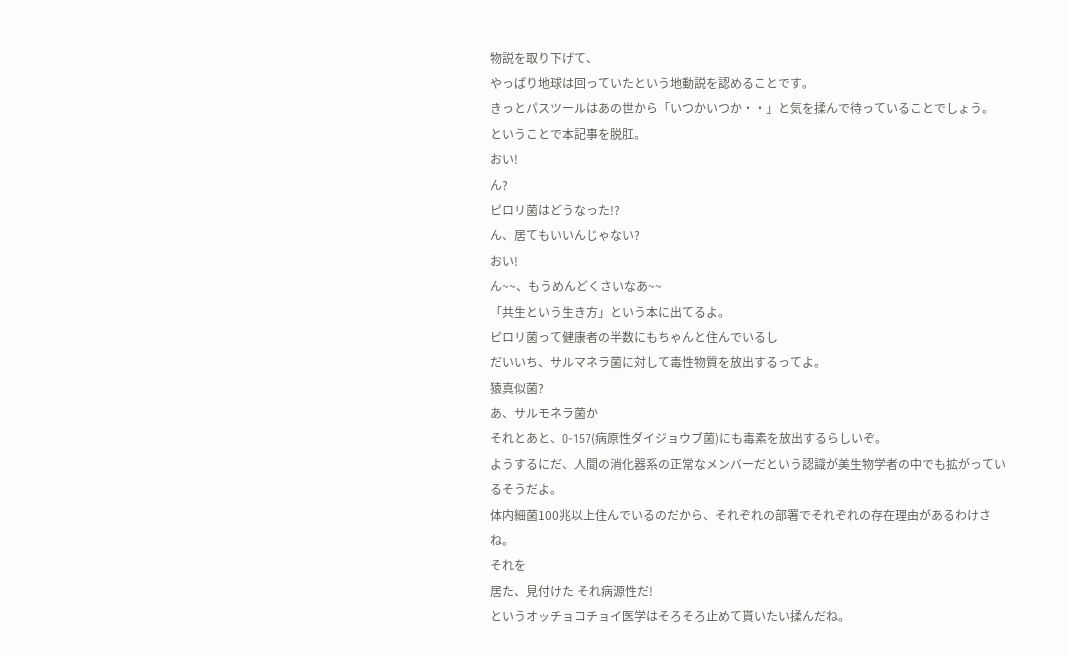物説を取り下げて、
やっぱり地球は回っていたという地動説を認めることです。
きっとパスツールはあの世から「いつかいつか・・」と気を揉んで待っていることでしょう。
ということで本記事を脱肛。
おい!
ん?
ピロリ菌はどうなった!?
ん、居てもいいんじゃない?
おい!
ん~~、もうめんどくさいなあ~~
「共生という生き方」という本に出てるよ。
ピロリ菌って健康者の半数にもちゃんと住んでいるし
だいいち、サルマネラ菌に対して毒性物質を放出するってよ。
猿真似菌?
あ、サルモネラ菌か
それとあと、O-157(病原性ダイジョウブ菌)にも毒素を放出するらしいぞ。
ようするにだ、人間の消化器系の正常なメンバーだという認識が美生物学者の中でも拡がっているそうだよ。
体内細菌100兆以上住んでいるのだから、それぞれの部署でそれぞれの存在理由があるわけさね。
それを
居た、見付けた それ病源性だ!
というオッチョコチョイ医学はそろそろ止めて貰いたい揉んだね。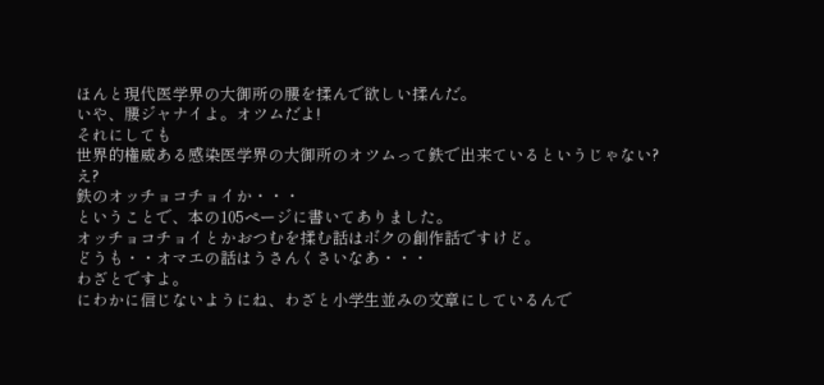ほんと現代医学界の大御所の腰を揉んで欲しい揉んだ。
いや、腰ジャナイよ。オツムだよ!
それにしても
世界的権威ある感染医学界の大御所のオツムって鉄で出来ているというじゃない?
え?
鉄のオッチョコチョイか・・・
ということで、本の105ページに書いてありました。
オッチョコチョイとかおつむを揉む話はボクの創作話ですけど。
どうも・・オマエの話はうさんくさいなあ・・・
わざとですよ。
にわかに信じないようにね、わざと小学生並みの文章にしているんで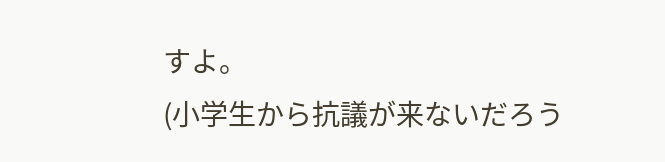すよ。
(小学生から抗議が来ないだろう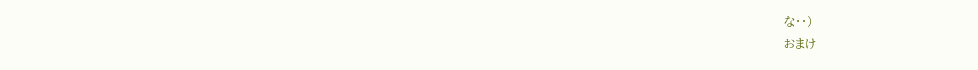な・・)
おまけ